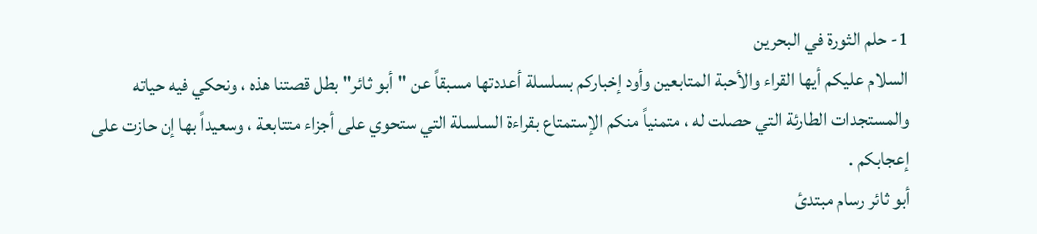1- حلم الثورة في البحرين
السلام عليكم أيها القراء والأحبة المتابعين وأود إخباركم بسلسلة أعددتها مسبقاً عن "أبو ثائر" بطل قصتنا هذه ، ونحكي فيه حياته والمستجدات الطارئة التي حصلت له ، متمنياً منكم الإستمتاع بقراءة السلسلة التي ستحوي على أجزاء متتابعة ، وسعيداً بها إن حازت على إعجابكم .
أبو ثائر رسام مبتدئ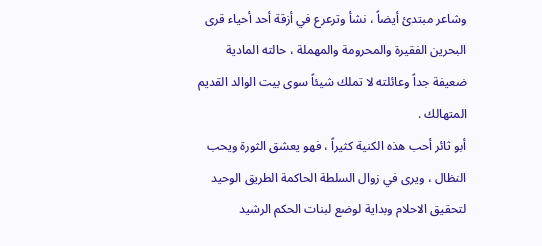وشاعر مبتدئ أيضاً ، نشأ وترعرع في أزقة أحد أحياء قرى البحرين الفقيرة والمحرومة والمهملة ، حالته المادية ضعيفة جداً وعائلته لا تملك شيئاً سوى بيت الوالد القديم المتهالك .
أبو ثائر أحب هذه الكنية كثيراً ، فهو يعشق الثورة ويحب النظال ، ويرى في زوال السلطة الحاكمة الطريق الوحيد لتحقيق الاحلام وبداية لوضع لبنات الحكم الرشيد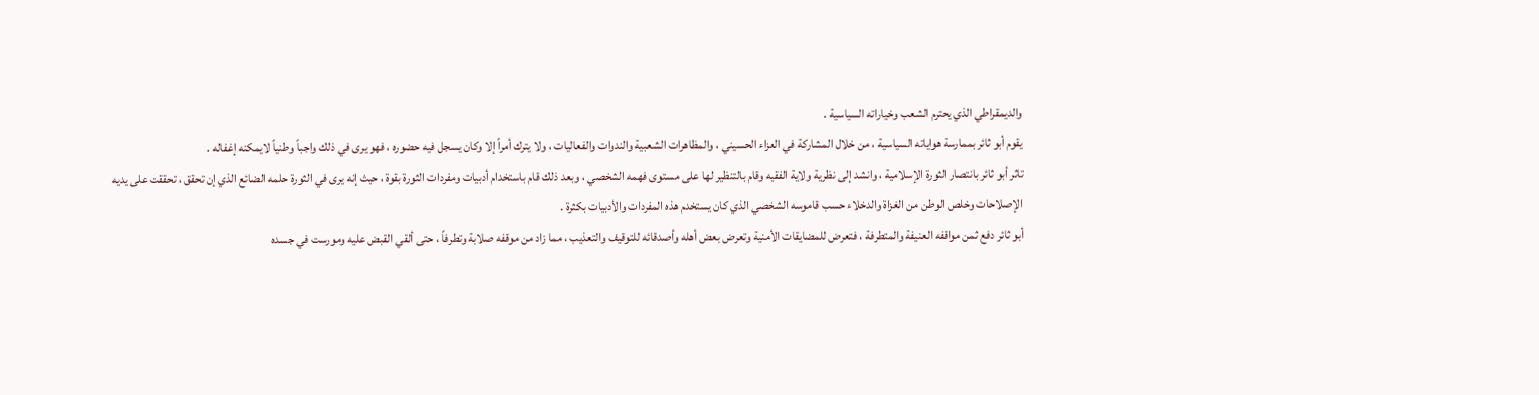والديمقراطي الذي يحترم الشعب وخياراته السياسية .
يقوم أبو ثائر بممارسة هواياته السياسية ، من خلال المشاركة في العزاء الحسيني ، والمظاهرات الشعبية والندوات والفعاليات ، ولا يترك أمراً إلا وكان يسجل فيه حضوره ، فهو يرى في ذلك واجباً وطنياً لايمكنه إغفاله .
تاثر أبو ثائر بانتصار الثورة الإسلامية ، وانشد إلى نظرية ولاية الفقيه وقام بالتنظير لها على مستوى فهمه الشخصي ، وبعد ذلك قام باستخدام أدبيات ومفردات الثورة بقوة ، حيث إنه يرى في الثورة حلمه الضائع الذي إن تحقق ، تحققت على يديه الإصلاحات وخلص الوطن من الغزاة والدخلاء حسب قاموسه الشخصي الذي كان يستخدم هذه المفردات والأدبيات بكثرة .
أبو ثائر دفع ثمن مواقفه العنيفة والمتطرفة ، فتعرض للمضايقات الأمنية وتعرض بعض أهله وأصدقائه للتوقيف والتعذيب ، مما زاد من موقفه صلابة وتطرفاً ، حتى ألقي القبض عليه ومورست في جسده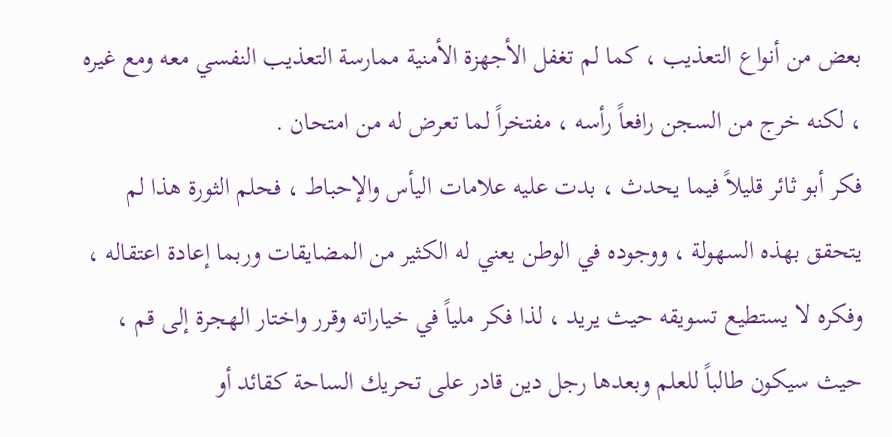بعض من أنواع التعذيب ، كما لم تغفل الأجهزة الأمنية ممارسة التعذيب النفسي معه ومع غيره ، لكنه خرج من السجن رافعاً رأسه ، مفتخراً لما تعرض له من امتحان .
فكر أبو ثائر قليلاً فيما يحدث ، بدت عليه علامات اليأس والإحباط ، فحلم الثورة هذا لم يتحقق بهذه السهولة ، ووجوده في الوطن يعني له الكثير من المضايقات وربما إعادة اعتقاله ، وفكره لا يستطيع تسويقه حيث يريد ، لذا فكر ملياً في خياراته وقرر واختار الهجرة إلى قم ، حيث سيكون طالباً للعلم وبعدها رجل دين قادر على تحريك الساحة كقائد أو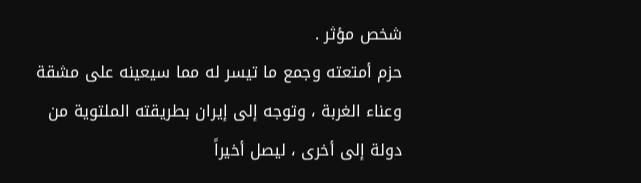شخص مؤثر .
حزم أمتعته وجمع ما تيسر له مما سيعينه على مشقة وعناء الغربة ، وتوجه إلى إيران بطريقته الملتوية من دولة إلى أخرى ، ليصل أخيراً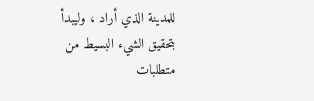للمدينة الذي أراد ، وليبدأ بتحقيق الشيء البسيط من متطلبات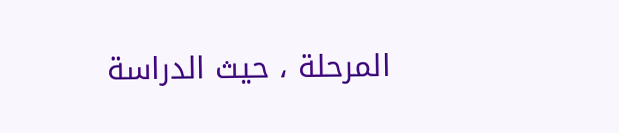المرحلة ، حيث الدراسة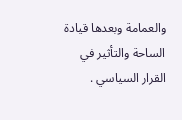والعمامة وبعدها قيادة الساحة والتأثير في القرار السياسي .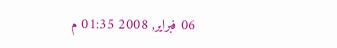06 فبراير, 2008 01:35 م